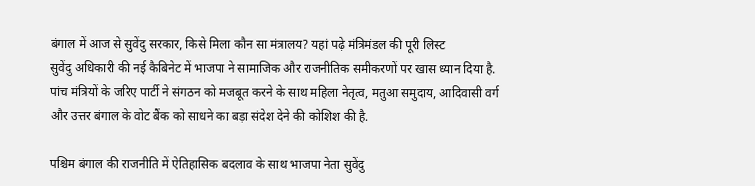बंगाल में आज से सुवेंदु सरकार, किसे मिला कौन सा मंत्रालय? यहां पढ़े मंत्रिमंडल की पूरी लिस्ट
सुवेंदु अधिकारी की नई कैबिनेट में भाजपा ने सामाजिक और राजनीतिक समीकरणों पर खास ध्यान दिया है. पांच मंत्रियों के जरिए पार्टी ने संगठन को मजबूत करने के साथ महिला नेतृत्व, मतुआ समुदाय, आदिवासी वर्ग और उत्तर बंगाल के वोट बैंक को साधने का बड़ा संदेश देने की कोशिश की है.

पश्चिम बंगाल की राजनीति में ऐतिहासिक बदलाव के साथ भाजपा नेता सुवेंदु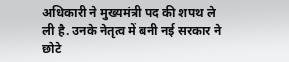अधिकारी ने मुख्यमंत्री पद की शपथ ले ली है. उनके नेतृत्व में बनी नई सरकार ने छोटे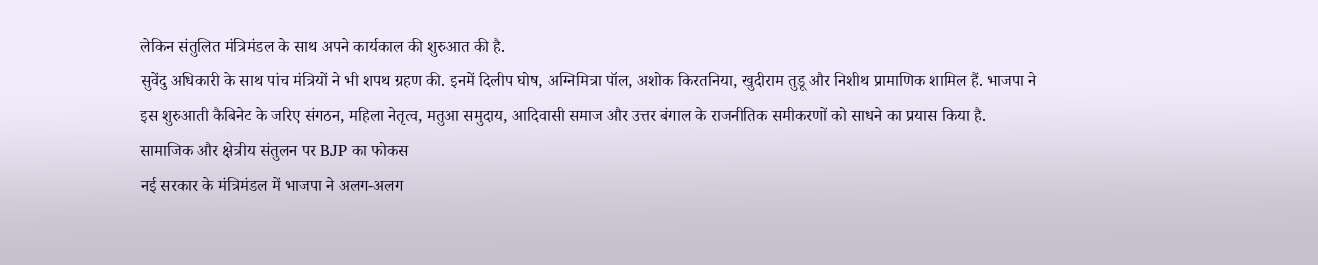लेकिन संतुलित मंत्रिमंडल के साथ अपने कार्यकाल की शुरुआत की है.
सुवेंदु अधिकारी के साथ पांच मंत्रियों ने भी शपथ ग्रहण की. इनमें दिलीप घोष, अग्निमित्रा पॉल, अशोक किरतनिया, खुदीराम तुडू और निशीथ प्रामाणिक शामिल हैं. भाजपा ने इस शुरुआती कैबिनेट के जरिए संगठन, महिला नेतृत्व, मतुआ समुदाय, आदिवासी समाज और उत्तर बंगाल के राजनीतिक समीकरणों को साधने का प्रयास किया है.
सामाजिक और क्षेत्रीय संतुलन पर BJP का फोकस
नई सरकार के मंत्रिमंडल में भाजपा ने अलग-अलग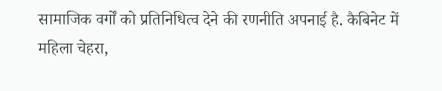सामाजिक वर्गों को प्रतिनिधित्व देने की रणनीति अपनाई है. कैबिनेट में महिला चेहरा,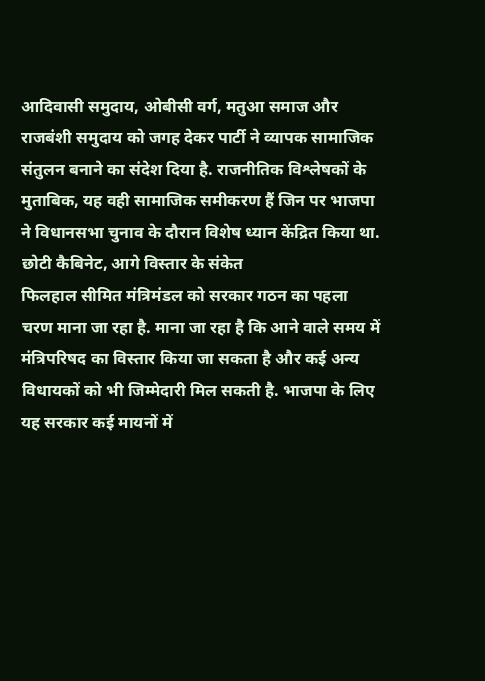आदिवासी समुदाय, ओबीसी वर्ग, मतुआ समाज और राजबंशी समुदाय को जगह देकर पार्टी ने व्यापक सामाजिक संतुलन बनाने का संदेश दिया है. राजनीतिक विश्लेषकों के मुताबिक, यह वही सामाजिक समीकरण हैं जिन पर भाजपा ने विधानसभा चुनाव के दौरान विशेष ध्यान केंद्रित किया था.
छोटी कैबिनेट, आगे विस्तार के संकेत
फिलहाल सीमित मंत्रिमंडल को सरकार गठन का पहला चरण माना जा रहा है. माना जा रहा है कि आने वाले समय में मंत्रिपरिषद का विस्तार किया जा सकता है और कई अन्य विधायकों को भी जिम्मेदारी मिल सकती है. भाजपा के लिए यह सरकार कई मायनों में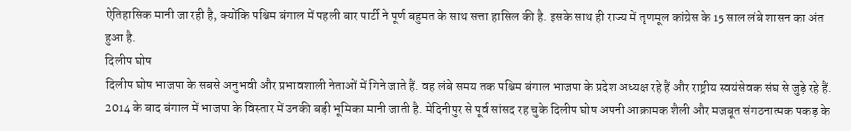ऐतिहासिक मानी जा रही है, क्योंकि पश्चिम बंगाल में पहली बार पार्टी ने पूर्ण बहुमत के साथ सत्ता हासिल की है. इसके साथ ही राज्य में तृणमूल कांग्रेस के 15 साल लंबे शासन का अंत हुआ है.
दिलीप घोष
दिलीप घोष भाजपा के सबसे अनुभवी और प्रभावशाली नेताओं में गिने जाते हैं. वह लंबे समय तक पश्चिम बंगाल भाजपा के प्रदेश अध्यक्ष रहे हैं और राष्ट्रीय स्वयंसेवक संघ से जुड़े रहे हैं. 2014 के बाद बंगाल में भाजपा के विस्तार में उनकी बड़ी भूमिका मानी जाती है. मेदिनीपुर से पूर्व सांसद रह चुके दिलीप घोष अपनी आक्रामक शैली और मजबूत संगठनात्मक पकड़ के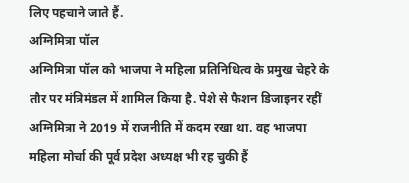लिए पहचाने जाते हैं.
अग्निमित्रा पॉल
अग्निमित्रा पॉल को भाजपा ने महिला प्रतिनिधित्व के प्रमुख चेहरे के तौर पर मंत्रिमंडल में शामिल किया है. पेशे से फैशन डिजाइनर रहीं अग्निमित्रा ने 2019 में राजनीति में कदम रखा था. वह भाजपा महिला मोर्चा की पूर्व प्रदेश अध्यक्ष भी रह चुकी हैं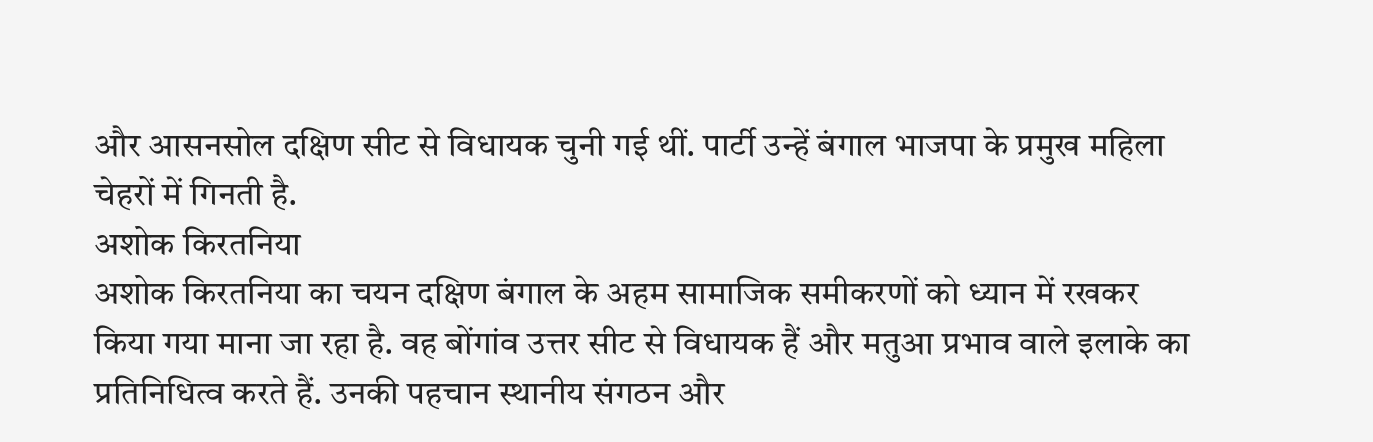और आसनसोल दक्षिण सीट से विधायक चुनी गई थीं. पार्टी उन्हें बंगाल भाजपा के प्रमुख महिला चेहरों में गिनती है.
अशोक किरतनिया
अशोक किरतनिया का चयन दक्षिण बंगाल के अहम सामाजिक समीकरणों को ध्यान में रखकर किया गया माना जा रहा है. वह बोंगांव उत्तर सीट से विधायक हैं और मतुआ प्रभाव वाले इलाके का प्रतिनिधित्व करते हैं. उनकी पहचान स्थानीय संगठन और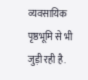व्यवसायिक पृष्ठभूमि से भी जुड़ी रही है.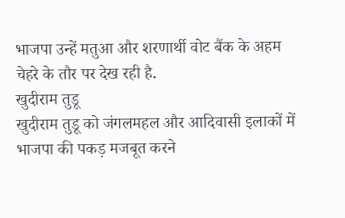भाजपा उन्हें मतुआ और शरणार्थी वोट बैंक के अहम चेहरे के तौर पर देख रही है.
खुदीराम तुडू
खुदीराम तुडू को जंगलमहल और आदिवासी इलाकों में भाजपा की पकड़ मजबूत करने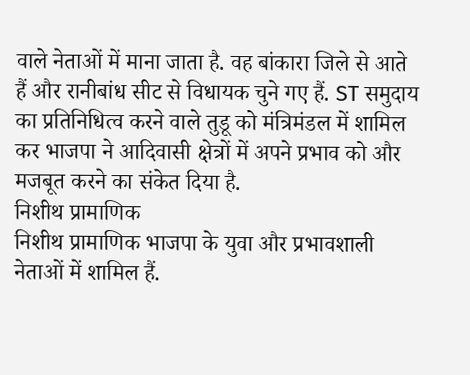वाले नेताओं में माना जाता है. वह बांकारा जिले से आते हैं और रानीबांध सीट से विधायक चुने गए हैं. ST समुदाय का प्रतिनिधित्व करने वाले तुडू को मंत्रिमंडल में शामिल कर भाजपा ने आदिवासी क्षेत्रों में अपने प्रभाव को और मजबूत करने का संकेत दिया है.
निशीथ प्रामाणिक
निशीथ प्रामाणिक भाजपा के युवा और प्रभावशाली नेताओं में शामिल हैं.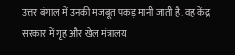उत्तर बंगाल में उनकी मजबूत पकड़ मानी जाती है. वह केंद्र सरकार में गृह और खेल मंत्रालय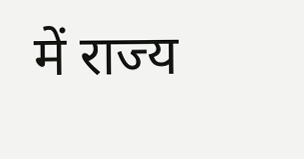में राज्य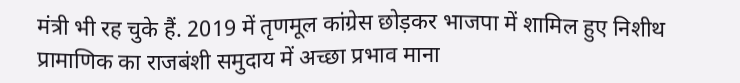मंत्री भी रह चुके हैं. 2019 में तृणमूल कांग्रेस छोड़कर भाजपा में शामिल हुए निशीथ प्रामाणिक का राजबंशी समुदाय में अच्छा प्रभाव माना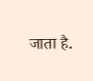जाता है.